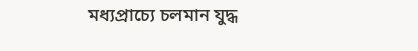মধ্যপ্রাচ্যে চলমান যুদ্ধ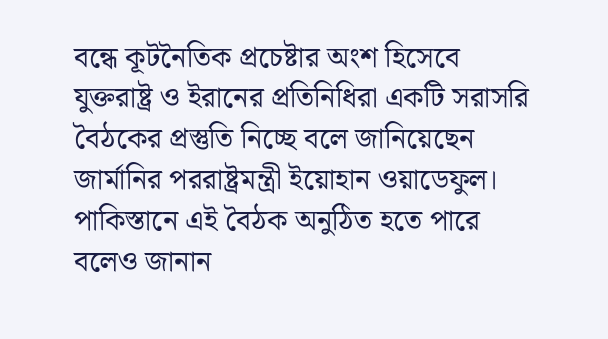বন্ধে কূটনৈতিক প্রচেষ্টার অংশ হিসেবে যুক্তরাষ্ট্র ও ইরানের প্রতিনিধিরা একটি সরাসরি বৈঠকের প্রস্তুতি নিচ্ছে বলে জানিয়েছেন জার্মানির পররাষ্ট্রমন্ত্রী ইয়োহান ওয়াডেফুল। পাকিস্তানে এই বৈঠক অনুঠিত হতে পারে বলেও জানান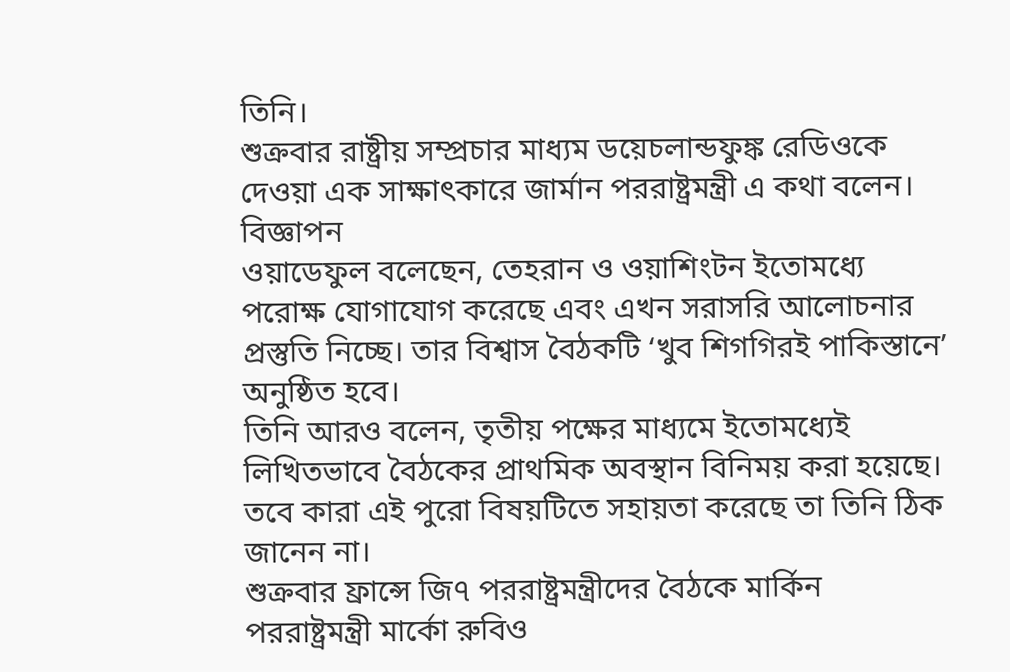তিনি।
শুক্রবার রাষ্ট্রীয় সম্প্রচার মাধ্যম ডয়েচলান্ডফুঙ্ক রেডিওকে দেওয়া এক সাক্ষাৎকারে জার্মান পররাষ্ট্রমন্ত্রী এ কথা বলেন।
বিজ্ঞাপন
ওয়াডেফুল বলেছেন, তেহরান ও ওয়াশিংটন ইতোমধ্যে পরোক্ষ যোগাযোগ করেছে এবং এখন সরাসরি আলোচনার প্রস্তুতি নিচ্ছে। তার বিশ্বাস বৈঠকটি ‘খুব শিগগিরই পাকিস্তানে’ অনুষ্ঠিত হবে।
তিনি আরও বলেন, তৃতীয় পক্ষের মাধ্যমে ইতোমধ্যেই লিখিতভাবে বৈঠকের প্রাথমিক অবস্থান বিনিময় করা হয়েছে। তবে কারা এই পুরো বিষয়টিতে সহায়তা করেছে তা তিনি ঠিক জানেন না।
শুক্রবার ফ্রান্সে জি৭ পররাষ্ট্রমন্ত্রীদের বৈঠকে মার্কিন পররাষ্ট্রমন্ত্রী মার্কো রুবিও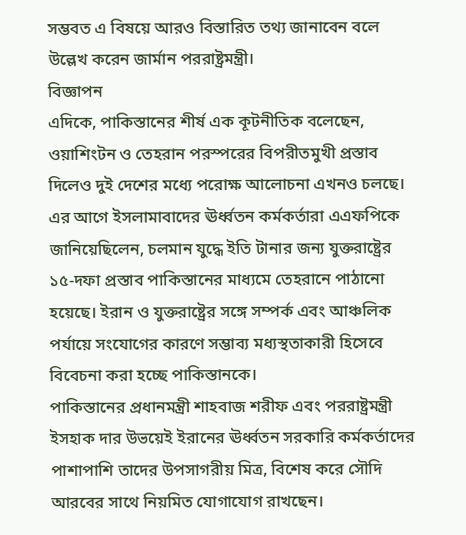সম্ভবত এ বিষয়ে আরও বিস্তারিত তথ্য জানাবেন বলে উল্লেখ করেন জার্মান পররাষ্ট্রমন্ত্রী।
বিজ্ঞাপন
এদিকে, পাকিস্তানের শীর্ষ এক কূটনীতিক বলেছেন, ওয়াশিংটন ও তেহরান পরস্পরের বিপরীতমুখী প্রস্তাব দিলেও দুই দেশের মধ্যে পরোক্ষ আলোচনা এখনও চলছে।
এর আগে ইসলামাবাদের ঊর্ধ্বতন কর্মকর্তারা এএফপিকে জানিয়েছিলেন, চলমান যুদ্ধে ইতি টানার জন্য যুক্তরাষ্ট্রের ১৫-দফা প্রস্তাব পাকিস্তানের মাধ্যমে তেহরানে পাঠানো হয়েছে। ইরান ও যুক্তরাষ্ট্রের সঙ্গে সম্পর্ক এবং আঞ্চলিক পর্যায়ে সংযোগের কারণে সম্ভাব্য মধ্যস্থতাকারী হিসেবে বিবেচনা করা হচ্ছে পাকিস্তানকে।
পাকিস্তানের প্রধানমন্ত্রী শাহবাজ শরীফ এবং পররাষ্ট্রমন্ত্রী ইসহাক দার উভয়েই ইরানের ঊর্ধ্বতন সরকারি কর্মকর্তাদের পাশাপাশি তাদের উপসাগরীয় মিত্র, বিশেষ করে সৌদি আরবের সাথে নিয়মিত যোগাযোগ রাখছেন।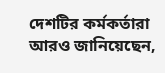দেশটির কর্মকর্তারা আরও জানিয়েছেন,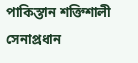পাকিস্তান শক্তিশালী সেনাপ্রধান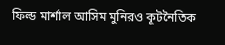ফিল্ড মার্শাল আসিম মুনিরও কূটনৈতিক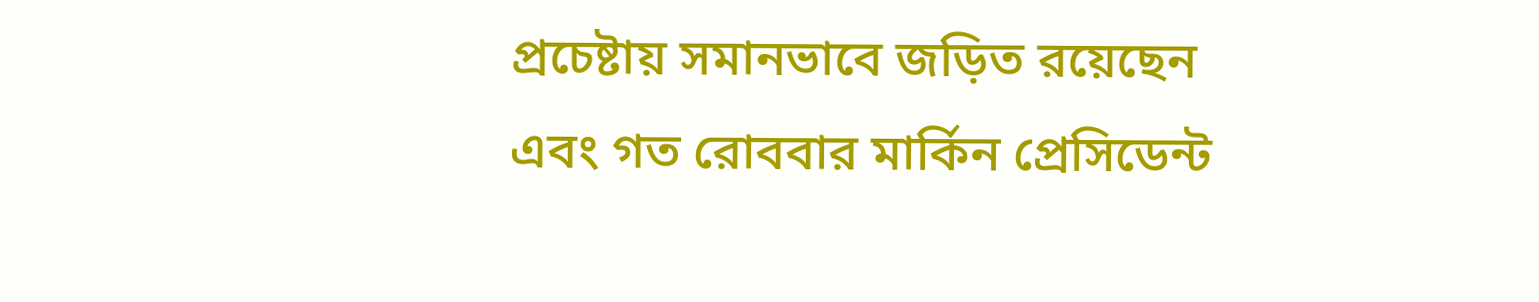প্রচেষ্টায় সমানভাবে জড়িত রয়েছেন এবং গত রোববার মার্কিন প্রেসিডেন্ট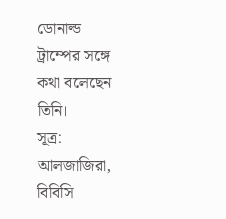ডোনাল্ড ট্রাম্পের সঙ্গে কথা বলেছেন তিনি।
সূত্র: আলজাজিরা, বিবিসি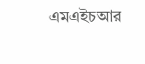এমএইচআর